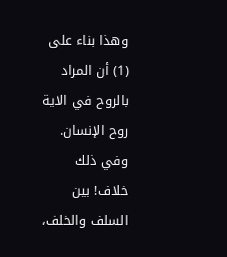وهذا بناء على (1) أن المراد بالروح في الاية روح الإنسان. وفي ذلك
خلاف! بين السلف والخلف،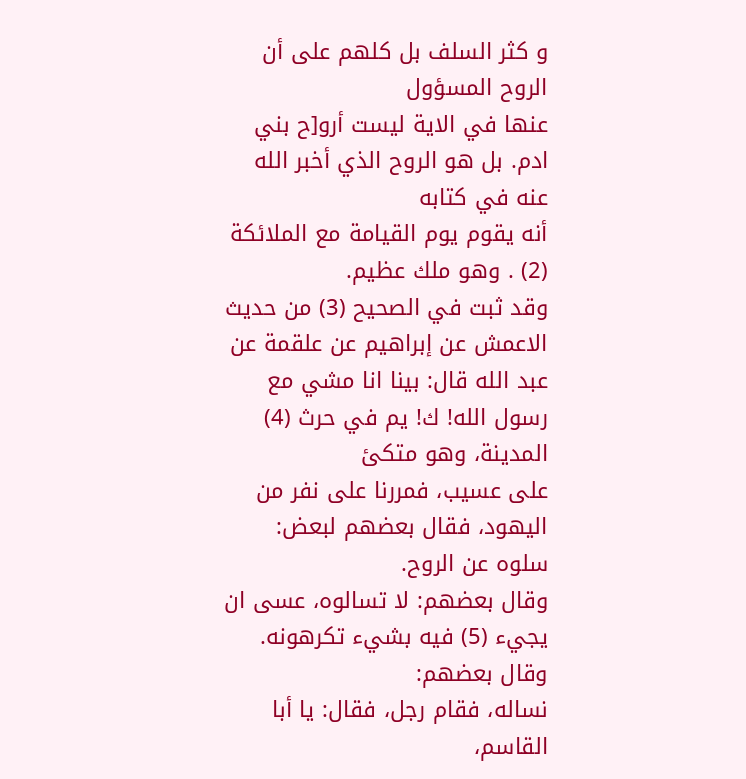و كثر السلف بل كلهم على أن الروح المسؤول
عنها في الاية ليست أرو[ح بني ادم. بل هو الروح الذي أخبر الله عنه في كتابه
أنه يقوم يوم القيامة مع الملائكة (2) . وهو ملك عظيم.
وقد ثبت في الصحيح (3) من حديث الاعمش عن إبراهيم عن علقمة عن
عبد الله قال: بينا انا مشي مع رسول الله! ك! يم في حرث (4) المدينة، وهو متكئ
على عسيب، فمررنا على نفر من اليهود، فقال بعضهم لبعض: سلوه عن الروح.
وقال بعضهم: لا تسالوه، عسى ان يجيء (5) فيه بشيء تكرهونه. وقال بعضهم:
نساله، فقام رجل، فقال: يا أبا القاسم،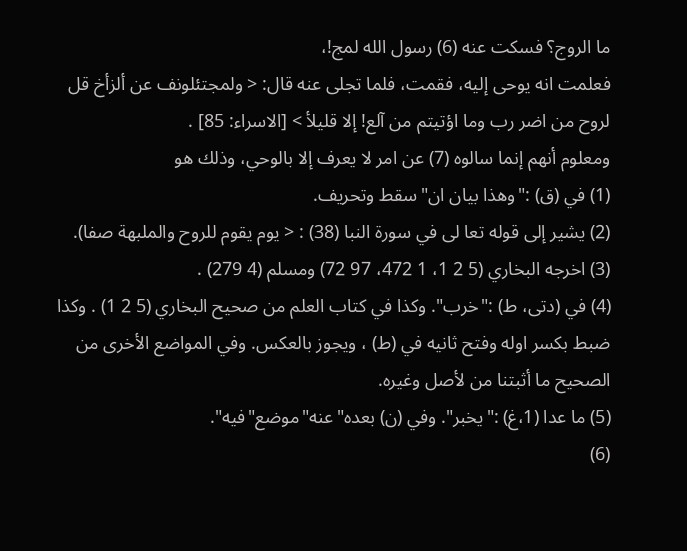ما الروج؟ فسكت عنه (6) رسول الله لمج!،
فعلمت انه يوحى إليه، فقمت، فلما تجلى عنه قال: < ولمجتئلونف عن ألزأخ قل
لروح من اضر رب وما اؤتيتم من آلع! إلا قليلأ > [الاسراء: 85] .
ومعلوم أنهم إنما سالوه (7) عن امر لا يعرف إلا بالوحي، وذلك هو
(1) في (ق) :"وهذا بيان ان"سقط وتحريف.
(2) يشير إلى قوله تعا لى في سورة النبا (38) : < يوم يقوم للروح والملبهة صفا).
(3) اخرجه البخاري (5 2 1، 1 472، 97 72) ومسلم (4 279) .
(4) في (دتى، ط) :"خرب". وكذا في كتاب العلم من صحيح البخاري (5 2 1) . وكذا
ضبط بكسر اوله وفتح ثانيه في (ط) ، ويجوز بالعكس. وفي المواضع الأخرى من
الصحيح ما أثبتنا من لأصل وغيره.
(5) ما عدا (1،غ) :"يخبر". وفي (ن) بعده"عنه"موضع"فيه".
(6)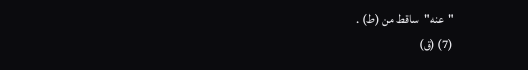"عنه"ساقط من (ط) .
(7) (ق)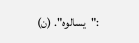:"يسالوه". (ن)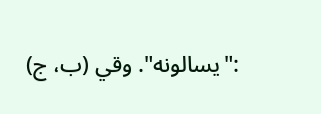:"يسالونه". وقي (ب، ج)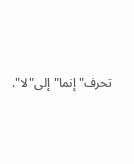تحرف"إنما"إلى"لا".